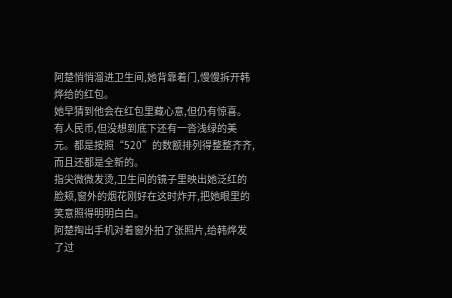阿楚悄悄溜进卫生间,她背靠着门,慢慢拆开韩烨给的红包。
她早猜到他会在红包里藏心意,但仍有惊喜。
有人民币,但没想到底下还有一沓浅绿的美元。都是按照“520”的数额排列得整整齐齐,而且还都是全新的。
指尖微微发烫,卫生间的镜子里映出她泛红的脸颊,窗外的烟花刚好在这时炸开,把她眼里的笑意照得明明白白。
阿楚掏出手机对着窗外拍了张照片,给韩烨发了过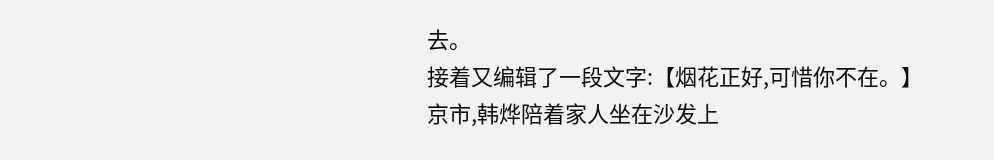去。
接着又编辑了一段文字:【烟花正好,可惜你不在。】
京市,韩烨陪着家人坐在沙发上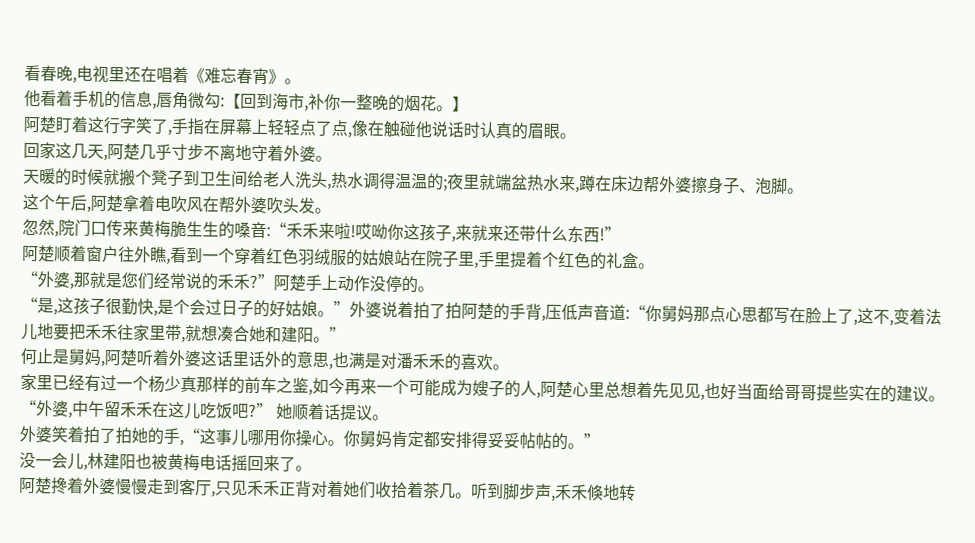看春晚,电视里还在唱着《难忘春宵》。
他看着手机的信息,唇角微勾:【回到海市,补你一整晚的烟花。】
阿楚盯着这行字笑了,手指在屏幕上轻轻点了点,像在触碰他说话时认真的眉眼。
回家这几天,阿楚几乎寸步不离地守着外婆。
天暖的时候就搬个凳子到卫生间给老人洗头,热水调得温温的;夜里就端盆热水来,蹲在床边帮外婆擦身子、泡脚。
这个午后,阿楚拿着电吹风在帮外婆吹头发。
忽然,院门口传来黄梅脆生生的嗓音:“禾禾来啦!哎呦你这孩子,来就来还带什么东西!”
阿楚顺着窗户往外瞧,看到一个穿着红色羽绒服的姑娘站在院子里,手里提着个红色的礼盒。
“外婆,那就是您们经常说的禾禾?”阿楚手上动作没停的。
“是,这孩子很勤快,是个会过日子的好姑娘。”外婆说着拍了拍阿楚的手背,压低声音道:“你舅妈那点心思都写在脸上了,这不,变着法儿地要把禾禾往家里带,就想凑合她和建阳。”
何止是舅妈,阿楚听着外婆这话里话外的意思,也满是对潘禾禾的喜欢。
家里已经有过一个杨少真那样的前车之鉴,如今再来一个可能成为嫂子的人,阿楚心里总想着先见见,也好当面给哥哥提些实在的建议。
“外婆,中午留禾禾在这儿吃饭吧?” 她顺着话提议。
外婆笑着拍了拍她的手,“这事儿哪用你操心。你舅妈肯定都安排得妥妥帖帖的。”
没一会儿,林建阳也被黄梅电话摇回来了。
阿楚搀着外婆慢慢走到客厅,只见禾禾正背对着她们收拾着茶几。听到脚步声,禾禾倏地转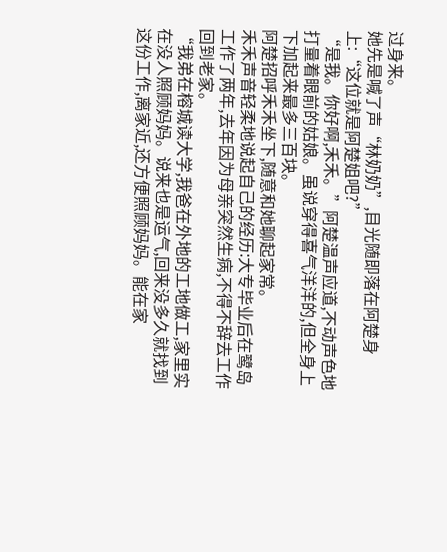过身来。
她先是喊了声“林奶奶”,目光随即落在阿楚身上:“这位就是阿楚姐吧?”
“是我。你好啊,禾禾。”阿楚温声应道,不动声色地打量着眼前的姑娘。虽说穿得喜气洋洋的,但全身上下加起来最多三百块。
阿楚招呼禾禾坐下,随意和她聊起家常。
禾禾声音轻柔地说起自己的经历:大专毕业后在鹭岛工作了两年,去年因为母亲突然生病,不得不辞去工作回到老家。
“我弟在榕城读大学,我爸在外地的工地做工,家里实在没人照顾妈妈。说来也是运气,回来没多久就找到这份工作,离家近,还方便照顾妈妈。能在家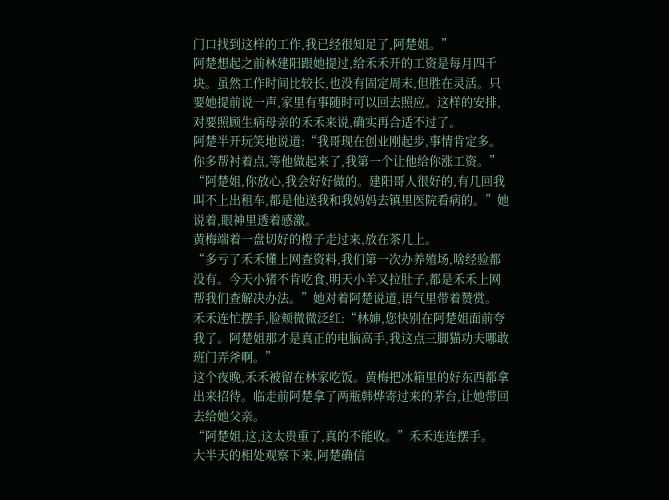门口找到这样的工作,我已经很知足了,阿楚姐。”
阿楚想起之前林建阳跟她提过,给禾禾开的工资是每月四千块。虽然工作时间比较长,也没有固定周末,但胜在灵活。只要她提前说一声,家里有事随时可以回去照应。这样的安排,对要照顾生病母亲的禾禾来说,确实再合适不过了。
阿楚半开玩笑地说道:“我哥现在创业刚起步,事情肯定多。你多帮衬着点,等他做起来了,我第一个让他给你涨工资。”
“阿楚姐,你放心,我会好好做的。建阳哥人很好的,有几回我叫不上出租车,都是他送我和我妈妈去镇里医院看病的。”她说着,眼神里透着感激。
黄梅端着一盘切好的橙子走过来,放在茶几上。
“多亏了禾禾懂上网查资料,我们第一次办养殖场,啥经验都没有。今天小猪不肯吃食,明天小羊又拉肚子,都是禾禾上网帮我们查解决办法。”她对着阿楚说道,语气里带着赞赏。
禾禾连忙摆手,脸颊微微泛红:“林婶,您快别在阿楚姐面前夸我了。阿楚姐那才是真正的电脑高手,我这点三脚猫功夫哪敢班门弄斧啊。”
这个夜晚,禾禾被留在林家吃饭。黄梅把冰箱里的好东西都拿出来招待。临走前阿楚拿了两瓶韩烨寄过来的茅台,让她带回去给她父亲。
“阿楚姐,这,这太贵重了,真的不能收。”禾禾连连摆手。
大半天的相处观察下来,阿楚确信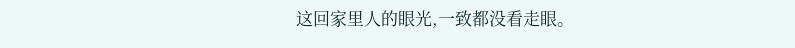这回家里人的眼光,一致都没看走眼。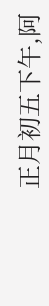正月初五下午,阿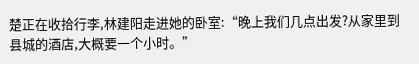楚正在收拾行李,林建阳走进她的卧室:“晚上我们几点出发?从家里到县城的酒店,大概要一个小时。”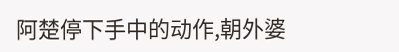阿楚停下手中的动作,朝外婆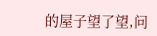的屋子望了望,问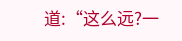道:“这么远?一